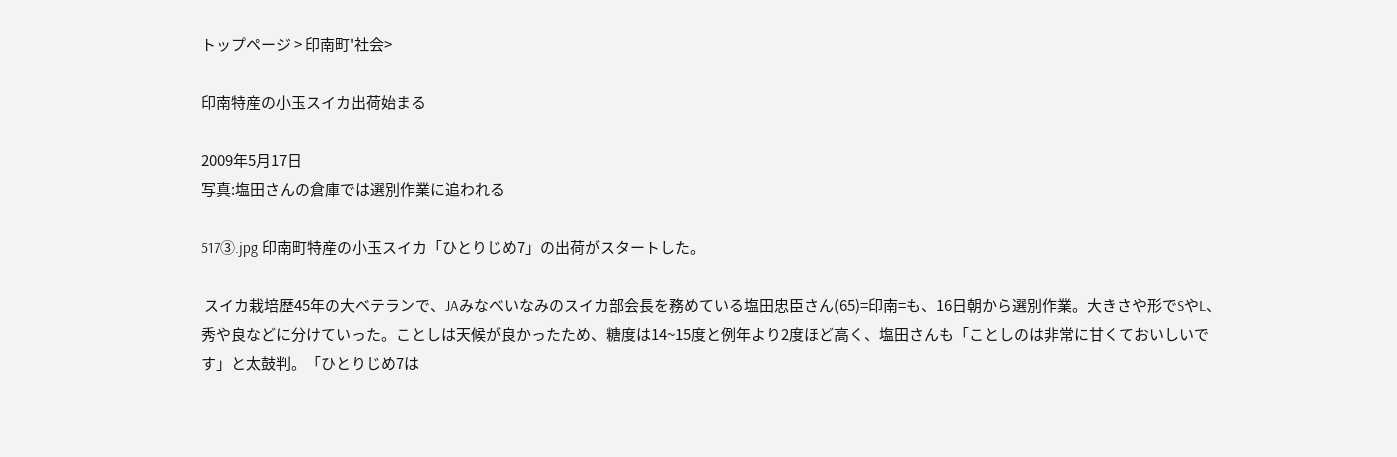トップページ > 印南町'社会>

印南特産の小玉スイカ出荷始まる

2009年5月17日
写真:塩田さんの倉庫では選別作業に追われる

517③.jpg 印南町特産の小玉スイカ「ひとりじめ7」の出荷がスタートした。

 スイカ栽培歴45年の大ベテランで、JAみなべいなみのスイカ部会長を務めている塩田忠臣さん(65)=印南=も、16日朝から選別作業。大きさや形でSやL、秀や良などに分けていった。ことしは天候が良かったため、糖度は14~15度と例年より2度ほど高く、塩田さんも「ことしのは非常に甘くておいしいです」と太鼓判。「ひとりじめ7は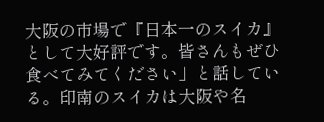大阪の市場で『日本一のスイカ』として大好評です。皆さんもぜひ食べてみてください」と話している。印南のスイカは大阪や名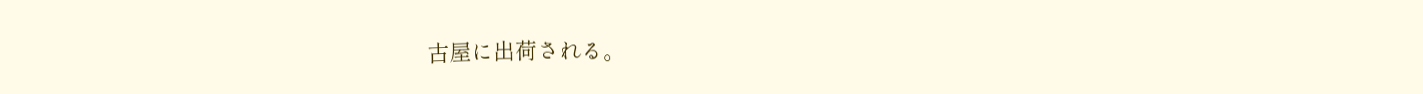古屋に出荷される。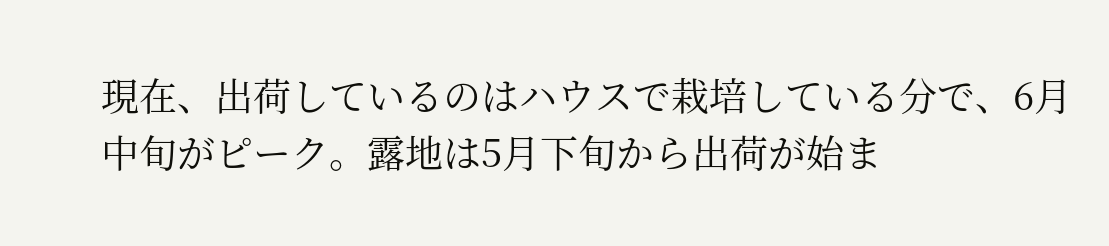現在、出荷しているのはハウスで栽培している分で、6月中旬がピーク。露地は5月下旬から出荷が始ま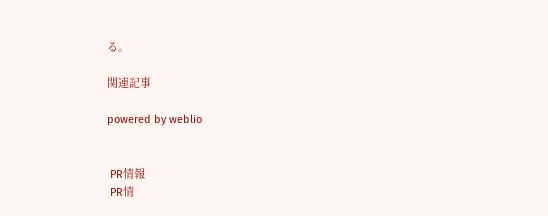る。

関連記事

powered by weblio


 PR情報
 PR情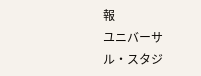報
ユニバーサル・スタジ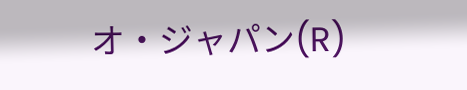オ・ジャパン(R)